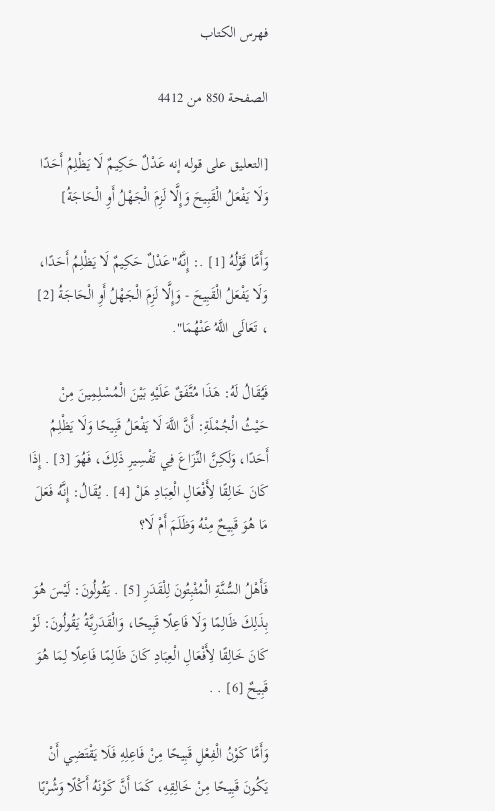فهرس الكتاب

الصفحة 850 من 4412

[التعليق على قوله إنه عَدْلٌ حَكِيمٌ لَا يَظْلِمُ أَحَدًا وَلَا يَفْعَلُ الْقَبِيحَ وَإِلَّا لَزِمَ الْجَهْلُ أَوِ الْحَاجَةُ]

وَأَمَّا قَوْلُهُ [1] .: إِنَّهُ"عَدْلٌ حَكِيمٌ لَا يَظْلِمُ أَحَدًا، وَلَا يَفْعَلُ الْقَبِيحَ - وَإِلَّا لَزِمَ الْجَهْلُ أَوِ الْحَاجَةُ [2] ، تَعَالَى اللَّهُ عَنْهُمَا".

فَيُقَالُ لَهُ: هَذَا مُتَّفَقٌ عَلَيْهِ بَيْنَ الْمُسْلِمِينَ مِنْ حَيْثُ الْجُمْلَةِ: أَنَّ اللَّهَ لَا يَفْعَلُ قَبِيحًا وَلَا يَظْلِمُ أَحَدًا، وَلَكِنَّ النِّزَاعَ فِي تَفْسِيرِ ذَلِكَ، فَهُوَ [3] . إِذَا كَانَ خَالِقًا لِأَفْعَالِ الْعِبَادِ هَلْ [4] . يُقَالُ: إِنَّهُ فَعَلَ مَا هُوَ قَبِيحٌ مِنْهُ وَظَلَمَ أَمْ لَا؟

فَأَهْلُ السُّنَّةِ الْمُثْبِتُونَ لِلْقَدَرِ [5] . يَقُولُونَ: لَيْسَ هُوَ بِذَلِكَ ظَالِمًا وَلَا فَاعِلًا قَبِيحًا، وَالْقَدَرِيَّةُ يَقُولُونَ: لَوْ كَانَ خَالِقًا لِأَفْعَالِ الْعِبَادِ كَانَ ظَالِمًا فَاعِلًا لِمَا هُوَ قَبِيحٌ [6] . .

وَأَمَّا كَوْنُ الْفِعْلِ قَبِيحًا مِنْ فَاعِلِهِ فَلَا يَقْتَضِي أَنْ يَكُونَ قَبِيحًا مِنْ خَالِقِهِ، كَمَا أَنَّ كَوْنَهُ أَكْلًا وَشُرْبًا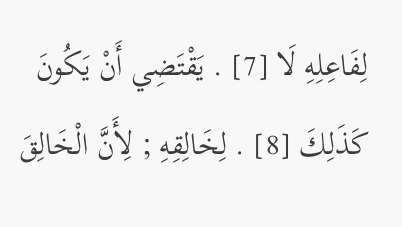لِفَاعِلِهِ لَا [7] . يَقْتَضِي أَنْ يَكُونَ كَذَلِكَ [8] . لِخَالِقِهِ ; لِأَنَّ الْخَالِقَ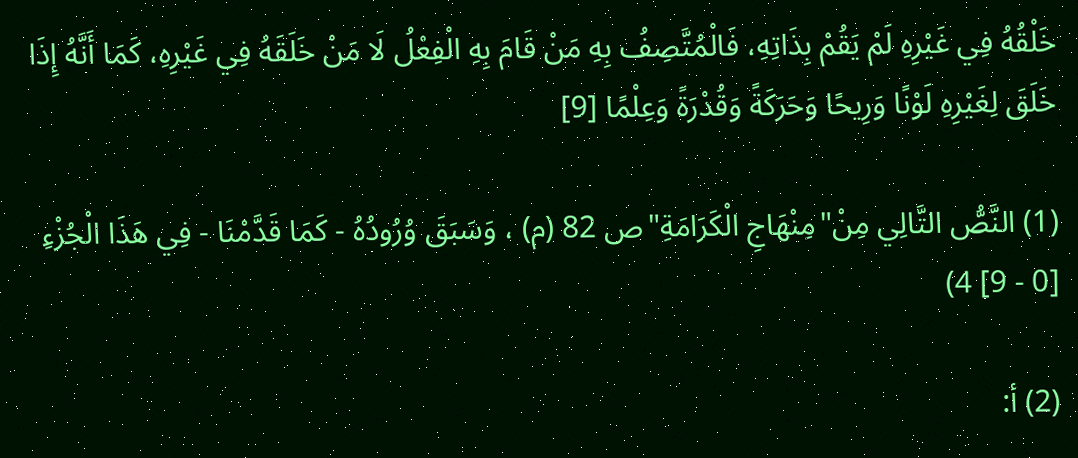خَلْقُهُ فِي غَيْرِهِ لَمْ يَقُمْ بِذَاتِهِ، فَالْمُتَّصِفُ بِهِ مَنْ قَامَ بِهِ الْفِعْلُ لَا مَنْ خَلَقَهُ فِي غَيْرِهِ، كَمَا أَنَّهُ إِذَا خَلَقَ لِغَيْرِهِ لَوْنًا وَرِيحًا وَحَرَكَةً وَقُدْرَةً وَعِلْمًا [9]

(1) النَّصُّ التَّالِي مِنْ"مِنْهَاجِ الْكَرَامَةِ"ص 82 (م) ، وَسَبَقَ وُرُودُهُ - كَمَا قَدَّمْنَا - فِي هَذَا الْجُزْءِ [0 - 9] 4)

(2) أ: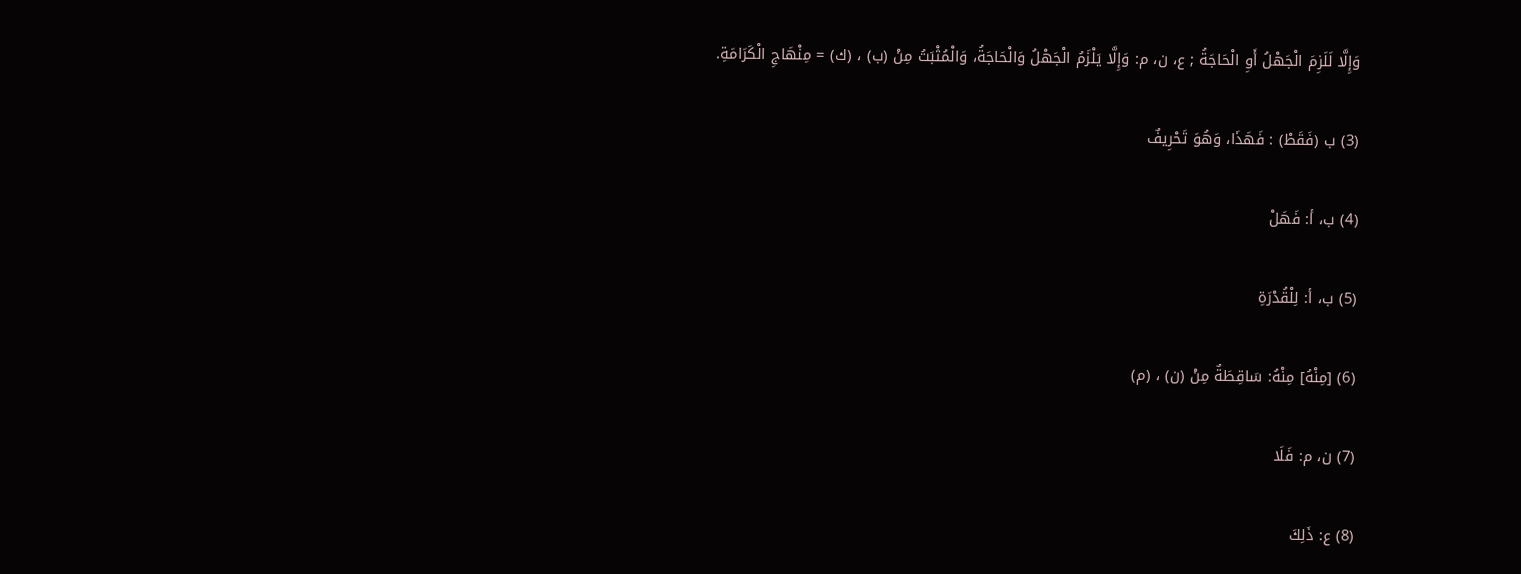وَإِلَّا لَلَزِمَ الْجَهْلُ أَوِ الْحَاجَةُ ; ع، ن، م: وَإِلَّا يَلْزَمُ الْجَهْلُ وَالْحَاجَةُ، وَالْمُثْبَتُ مِنْ (ب) ، (ك) = مِنْهَاجِ الْكَرَامَةِ.

(3) ب (فَقَطْ) : فَهَذَا، وَهُوَ تَحْرِيفٌ

(4) ب، أ: فَهَلْ

(5) ب، أ: لِلْقُدْرَةِ

(6) [مِنْهُ] مِنْهُ: سَاقِطَةٌ مِنْ (ن) ، (م)

(7) ن، م: فَلَا

(8) ع: ذَلِكَ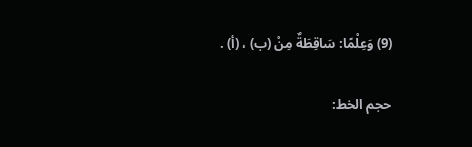(9) وَعِلْمًا: سَاقِطَةٌ مِنْ (ب) ، (أ) .

حجم الخط: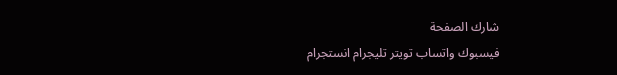شارك الصفحة
فيسبوك واتساب تويتر تليجرام انستجرام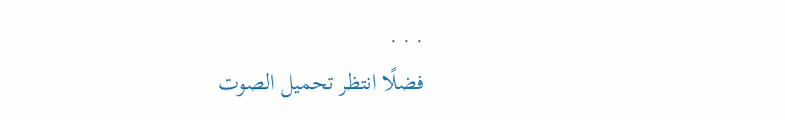. . .
فضلًا انتظر تحميل الصوت